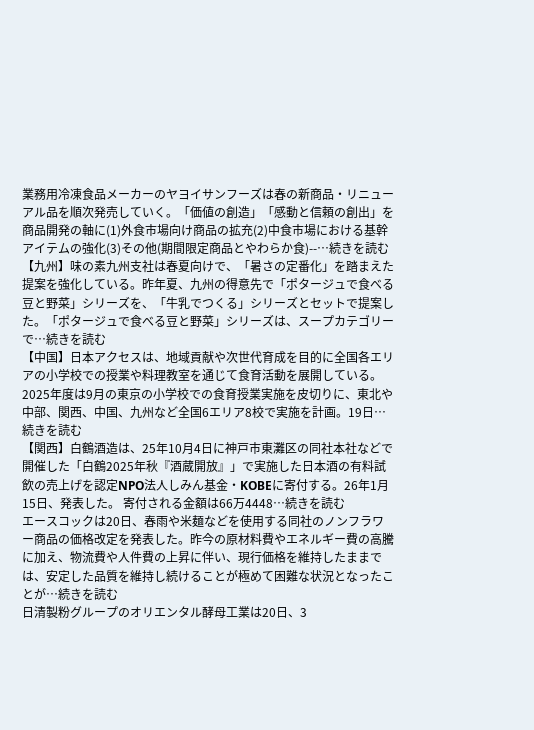業務用冷凍食品メーカーのヤヨイサンフーズは春の新商品・リニューアル品を順次発売していく。「価値の創造」「感動と信頼の創出」を商品開発の軸に(1)外食市場向け商品の拡充(2)中食市場における基幹アイテムの強化(3)その他(期間限定商品とやわらか食)--…続きを読む
【九州】味の素九州支社は春夏向けで、「暑さの定番化」を踏まえた提案を強化している。昨年夏、九州の得意先で「ポタージュで食べる豆と野菜」シリーズを、「牛乳でつくる」シリーズとセットで提案した。「ポタージュで食べる豆と野菜」シリーズは、スープカテゴリーで…続きを読む
【中国】日本アクセスは、地域貢献や次世代育成を目的に全国各エリアの小学校での授業や料理教室を通じて食育活動を展開している。2025年度は9月の東京の小学校での食育授業実施を皮切りに、東北や中部、関西、中国、九州など全国6エリア8校で実施を計画。19日…続きを読む
【関西】白鶴酒造は、25年10月4日に神戸市東灘区の同社本社などで開催した「白鶴2025年秋『酒蔵開放』」で実施した日本酒の有料試飲の売上げを認定NPO法人しみん基金・KOBEに寄付する。26年1月15日、発表した。 寄付される金額は66万4448…続きを読む
エースコックは20日、春雨や米麺などを使用する同社のノンフラワー商品の価格改定を発表した。昨今の原材料費やエネルギー費の高騰に加え、物流費や人件費の上昇に伴い、現行価格を維持したままでは、安定した品質を維持し続けることが極めて困難な状況となったことが…続きを読む
日清製粉グループのオリエンタル酵母工業は20日、3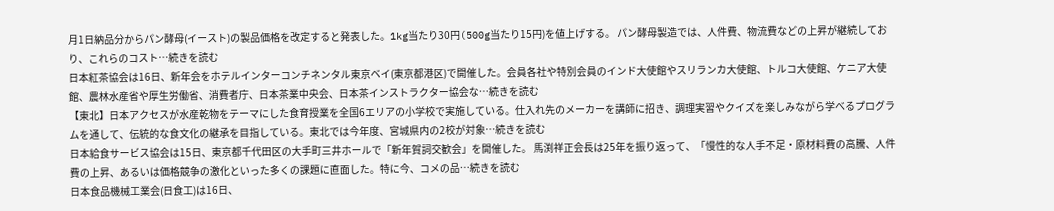月1日納品分からパン酵母(イースト)の製品価格を改定すると発表した。1kg当たり30円(500g当たり15円)を値上げする。 パン酵母製造では、人件費、物流費などの上昇が継続しており、これらのコスト…続きを読む
日本紅茶協会は16日、新年会をホテルインターコンチネンタル東京ベイ(東京都港区)で開催した。会員各社や特別会員のインド大使館やスリランカ大使館、トルコ大使館、ケニア大使館、農林水産省や厚生労働省、消費者庁、日本茶業中央会、日本茶インストラクター協会な…続きを読む
【東北】日本アクセスが水産乾物をテーマにした食育授業を全国6エリアの小学校で実施している。仕入れ先のメーカーを講師に招き、調理実習やクイズを楽しみながら学べるプログラムを通して、伝統的な食文化の継承を目指している。東北では今年度、宮城県内の2校が対象…続きを読む
日本給食サービス協会は15日、東京都千代田区の大手町三井ホールで「新年賀詞交歓会」を開催した。 馬渕祥正会長は25年を振り返って、「慢性的な人手不足・原材料費の高騰、人件費の上昇、あるいは価格競争の激化といった多くの課題に直面した。特に今、コメの品…続きを読む
日本食品機械工業会(日食工)は16日、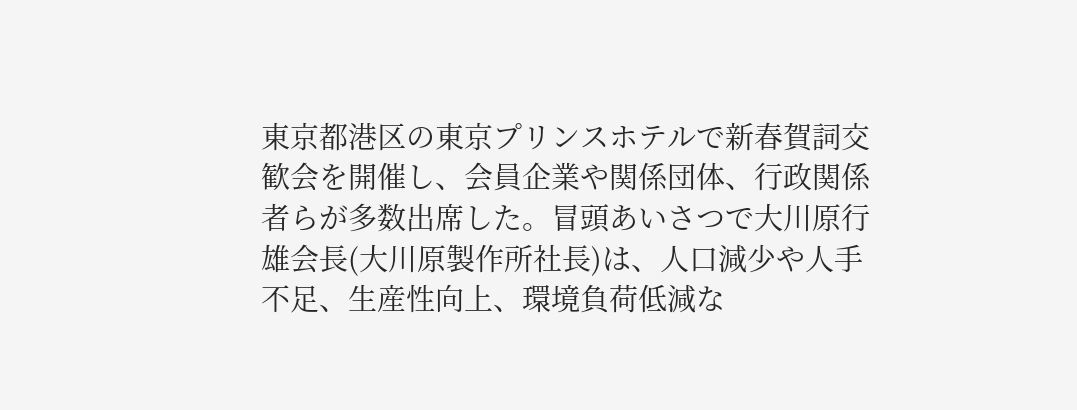東京都港区の東京プリンスホテルで新春賀詞交歓会を開催し、会員企業や関係団体、行政関係者らが多数出席した。冒頭あいさつで大川原行雄会長(大川原製作所社長)は、人口減少や人手不足、生産性向上、環境負荷低減な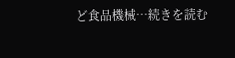ど食品機械…続きを読む